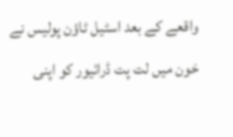واقعے کے بعد اسٹیل ٹاؤن پولیس نے خون میں لت پت ڈرائیور کو اپنی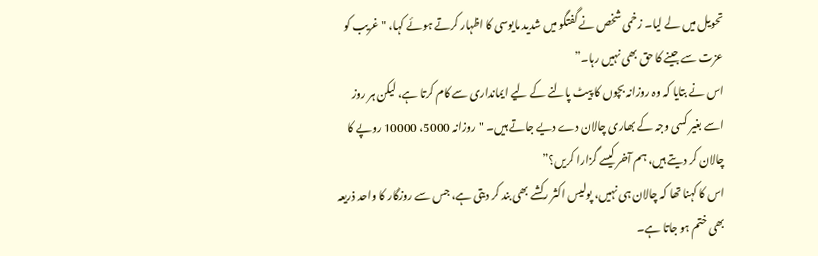تحویل میں لے لیا۔ زخمی شخص نے گفتگو میں شدید مایوسی کا اظہار کرتے ہوئے کہا، "غریب کو عزت سے جینے کا حق بھی نہیں رہا۔”
اس نے بتایا کہ وہ روزانہ بچوں کا پیٹ پالنے کے لیے ایمانداری سے کام کرتا ہے، لیکن ہر روز اسے بغیر کسی وجہ کے بھاری چالان دے دیے جاتے ہیں۔ "روزانہ 5000، 10000 روپے کا چالان کر دیتے ہیں، ہم آخر کیسے گزارا کریں؟”
اس کا کہنا تھا کہ چالان ہی نہیں، پولیس اکثر رکشے بھی بند کر دیتی ہے، جس سے روزگار کا واحد ذریعہ بھی ختم ہو جاتا ہے۔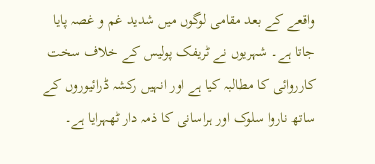واقعے کے بعد مقامی لوگوں میں شدید غم و غصہ پایا جاتا ہے۔ شہریوں نے ٹریفک پولیس کے خلاف سخت کارروائی کا مطالبہ کیا ہے اور انہیں رکشہ ڈرائیوروں کے ساتھ ناروا سلوک اور ہراسانی کا ذمہ دار ٹھہرایا ہے۔